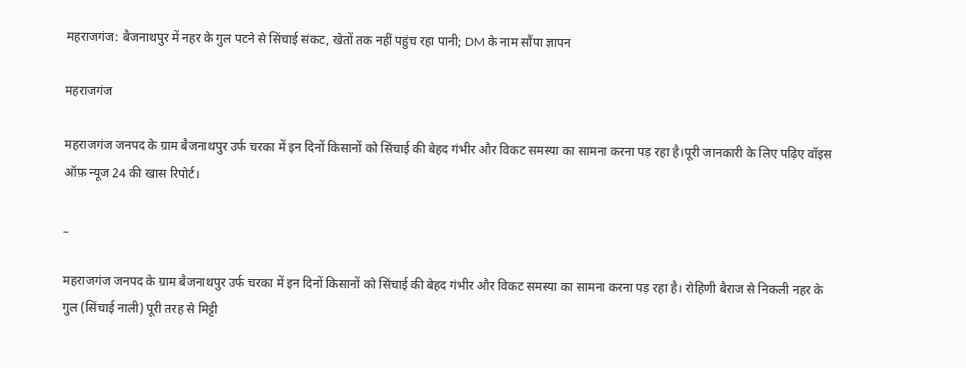महराजगंज: बैजनाथपुर में नहर के गुल पटने से सिंचाई संकट, खेतों तक नहीं पहुंच रहा पानी; DM के नाम सौंपा ज्ञापन

महराजगंज

महराजगंज जनपद के ग्राम बैजनाथपुर उर्फ चरका में इन दिनों किसानों को सिंचाई की बेहद गंभीर और विकट समस्या का सामना करना पड़ रहा है।पूरी जानकारी के लिए पढ़िए वॉइस ऑफ़ न्यूज 24 की खास रिपोर्ट।

_

महराजगंज जनपद के ग्राम बैजनाथपुर उर्फ चरका में इन दिनों किसानों को सिंचाई की बेहद गंभीर और विकट समस्या का सामना करना पड़ रहा है। रोहिणी बैराज से निकली नहर के गुल (सिंचाई नाली) पूरी तरह से मिट्टी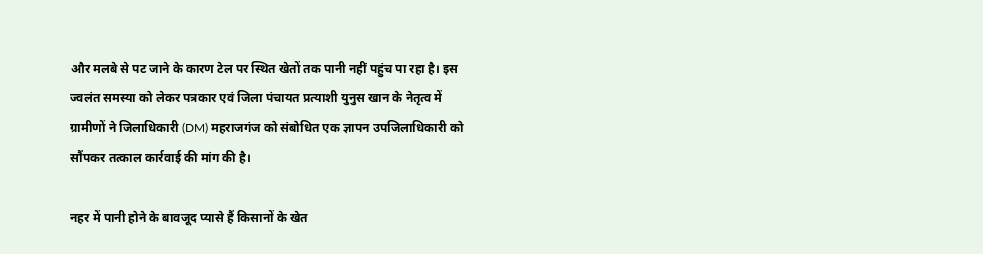और मलबे से पट जाने के कारण टेल पर स्थित खेतों तक पानी नहीं पहुंच पा रहा है। इस ज्वलंत समस्या को लेकर पत्रकार एवं जिला पंचायत प्रत्याशी युनुस खान के नेतृत्व में ग्रामीणों ने जिलाधिकारी (DM) महराजगंज को संबोधित एक ज्ञापन उपजिलाधिकारी को सौंपकर तत्काल कार्रवाई की मांग की है।

नहर में पानी होने के बावजूद प्यासे हैं किसानों के खेत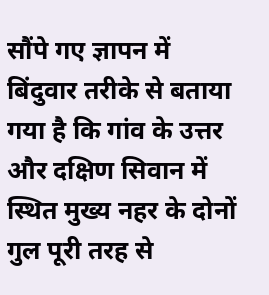सौंपे गए ज्ञापन में बिंदुवार तरीके से बताया गया है कि गांव के उत्तर और दक्षिण सिवान में स्थित मुख्य नहर के दोनों गुल पूरी तरह से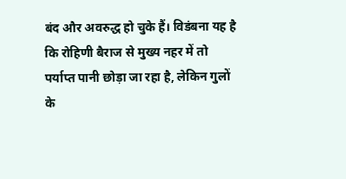बंद और अवरुद्ध हो चुके हैं। विडंबना यह है कि रोहिणी बैराज से मुख्य नहर में तो पर्याप्त पानी छोड़ा जा रहा है, लेकिन गुलों के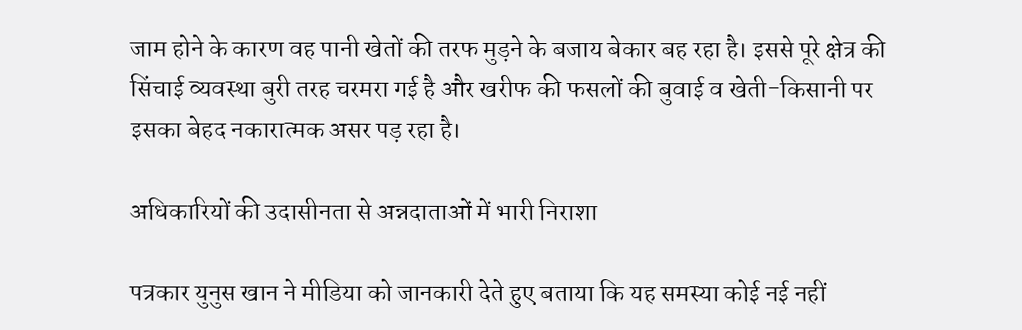जाम होने के कारण वह पानी खेतों की तरफ मुड़ने के बजाय बेकार बह रहा है। इससे पूरे क्षेत्र की सिंचाई व्यवस्था बुरी तरह चरमरा गई है और खरीफ की फसलों की बुवाई व खेती-किसानी पर इसका बेहद नकारात्मक असर पड़ रहा है।

अधिकारियों की उदासीनता से अन्नदाताओं में भारी निराशा

पत्रकार युनुस खान ने मीडिया को जानकारी देते हुए बताया कि यह समस्या कोई नई नहीं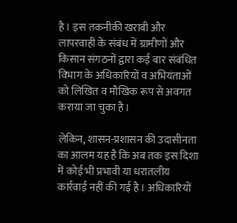है। इस तकनीकी खराबी और लापरवाही के संबंध में ग्रामीणों और किसान संगठनों द्वारा कई बार संबंधित विभाग के अधिकारियों व अभियंताओं को लिखित व मौखिक रूप से अवगत कराया जा चुका है।

लेकिन, शासन-प्रशासन की उदासीनता का आलम यह है कि अब तक इस दिशा में कोई भी प्रभावी या धरातलीय कार्रवाई नहीं की गई है। अधिकारियों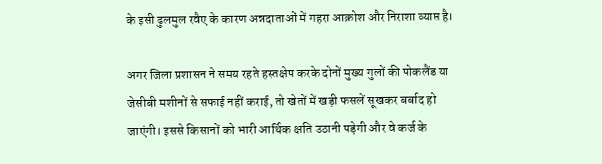के इसी ढुलमुल रवैए के कारण अन्नदाताओं में गहरा आक्रोश और निराशा व्याप्त है।

अगर जिला प्रशासन ने समय रहते हस्तक्षेप करके दोनों मुख्य गुलों की पोकलैंड या जेसीबी मशीनों से सफाई नहीं कराई, तो खेतों में खड़ी फसलें सूखकर बर्बाद हो जाएंगी। इससे किसानों को भारी आर्थिक क्षति उठानी पड़ेगी और वे कर्ज के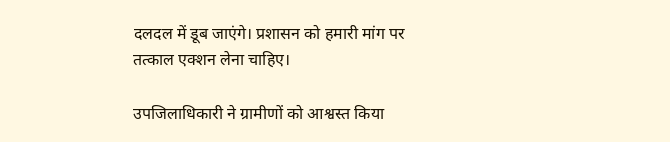दलदल में डूब जाएंगे। प्रशासन को हमारी मांग पर तत्काल एक्शन लेना चाहिए।

उपजिलाधिकारी ने ग्रामीणों को आश्वस्त किया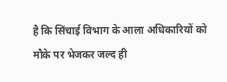है कि सिंचाई विभाग के आला अधिकारियों को मौके पर भेजकर जल्द ही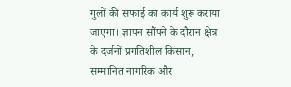गुलों की सफाई का कार्य शुरू कराया जाएगा। ज्ञापन सौंपने के दौरान क्षेत्र के दर्जनों प्रगतिशील किसान, सम्मानित नागरिक और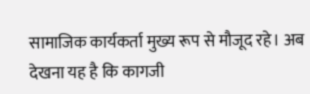सामाजिक कार्यकर्ता मुख्य रूप से मौजूद रहे। अब देखना यह है कि कागजी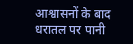आश्वासनों के बाद धरातल पर पानी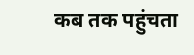कब तक पहुंचता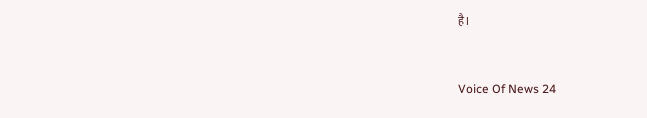है।



Voice Of News 24